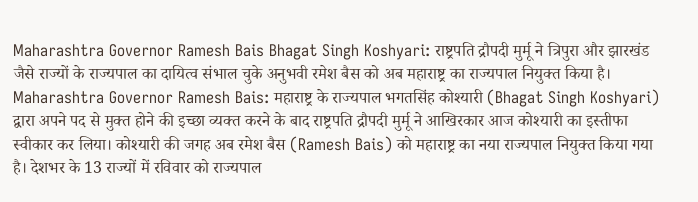Maharashtra Governor Ramesh Bais Bhagat Singh Koshyari: राष्ट्रपति द्रौपदी मुर्मू ने त्रिपुरा और झारखंड जैसे राज्यों के राज्यपाल का दायित्व संभाल चुके अनुभवी रमेश बैस को अब महाराष्ट्र का राज्यपाल नियुक्त किया है।
Maharashtra Governor Ramesh Bais: महाराष्ट्र के राज्यपाल भगतसिंह कोश्यारी (Bhagat Singh Koshyari) द्वारा अपने पद से मुक्त होने की इच्छा व्यक्त करने के बाद राष्ट्रपति द्रौपदी मुर्मू ने आखिरकार आज कोश्यारी का इस्तीफा स्वीकार कर लिया। कोश्यारी की जगह अब रमेश बैस (Ramesh Bais) को महाराष्ट्र का नया राज्यपाल नियुक्त किया गया है। देशभर के 13 राज्यों में रविवार को राज्यपाल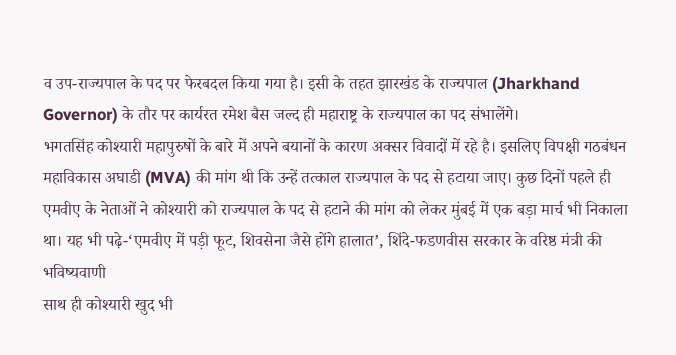व उप-राज्यपाल के पद पर फेरबदल किया गया है। इसी के तहत झारखंड के राज्यपाल (Jharkhand Governor) के तौर पर कार्यरत रमेश बैस जल्द ही महाराष्ट्र के राज्यपाल का पद संभालेंगे।
भगतसिंह कोश्यारी महापुरुषों के बारे में अपने बयानों के कारण अक्सर विवादों में रहे है। इसलिए विपक्षी गठबंधन महाविकास अघाडी (MVA) की मांग थी कि उन्हें तत्काल राज्यपाल के पद से हटाया जाए। कुछ दिनों पहले ही एमवीए के नेताओं ने कोश्यारी को राज्यपाल के पद से हटाने की मांग को लेकर मुंबई में एक बड़ा मार्च भी निकाला था। यह भी पढ़े-‘एमवीए में पड़ी फूट, शिवसेना जैसे होंगे हालात’, शिंदे-फडणवीस सरकार के वरिष्ठ मंत्री की भविष्यवाणी
साथ ही कोश्यारी खुद भी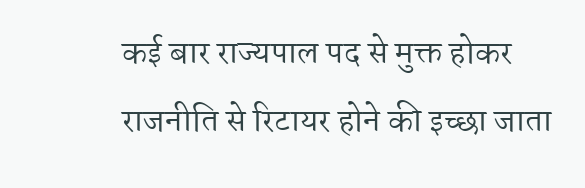कई बार राज्यपाल पद से मुक्त होकर राजनीति से रिटायर होने की इच्छा जाता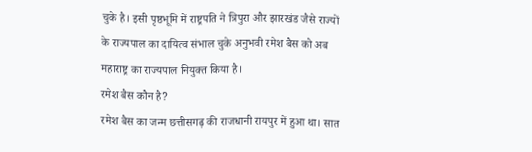चुके है। इसी पृष्ठभूमि में राष्ट्रपति ने त्रिपुरा और झारखंड जैसे राज्यों के राज्यपाल का दायित्व संभाल चुके अनुभवी रमेश बैस को अब महाराष्ट्र का राज्यपाल नियुक्त किया है।
रमेश बैस कौन है?
रमेश बैस का जन्म छत्तीसगढ़ की राजधानी रायपुर में हुआ था। सात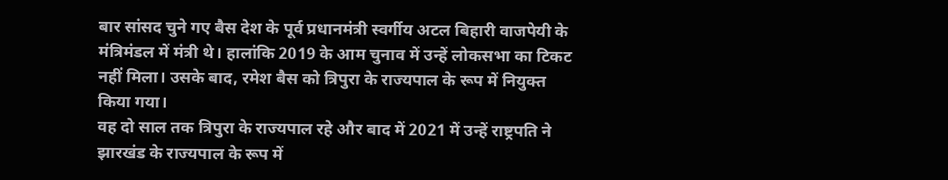बार सांसद चुने गए बैस देश के पूर्व प्रधानमंत्री स्वर्गीय अटल बिहारी वाजपेयी के मंत्रिमंडल में मंत्री थे। हालांकि 2019 के आम चुनाव में उन्हें लोकसभा का टिकट नहीं मिला। उसके बाद, रमेश बैस को त्रिपुरा के राज्यपाल के रूप में नियुक्त किया गया।
वह दो साल तक त्रिपुरा के राज्यपाल रहे और बाद में 2021 में उन्हें राष्ट्रपति ने झारखंड के राज्यपाल के रूप में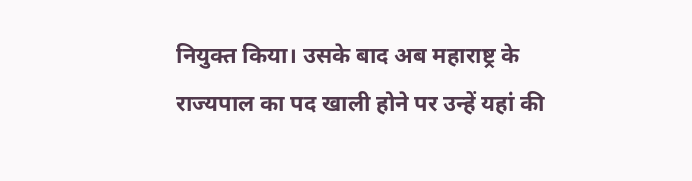नियुक्त किया। उसके बाद अब महाराष्ट्र के राज्यपाल का पद खाली होने पर उन्हें यहां की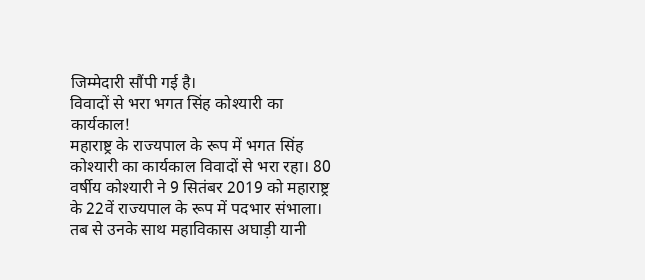जिम्मेदारी सौंपी गई है।
विवादों से भरा भगत सिंह कोश्यारी का कार्यकाल!
महाराष्ट्र के राज्यपाल के रूप में भगत सिंह कोश्यारी का कार्यकाल विवादों से भरा रहा। 80 वर्षीय कोश्यारी ने 9 सितंबर 2019 को महाराष्ट्र के 22वें राज्यपाल के रूप में पदभार संभाला। तब से उनके साथ महाविकास अघाड़ी यानी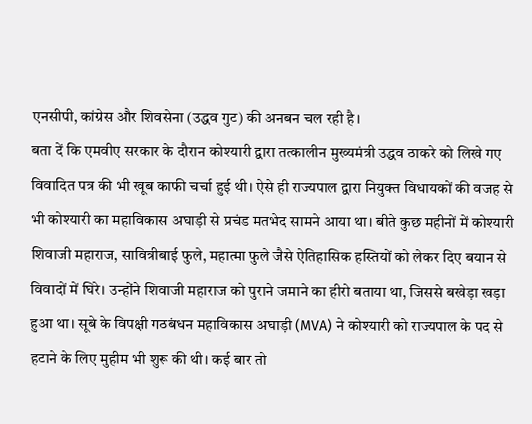एनसीपी, कांग्रेस और शिवसेना (उद्धव गुट) की अनबन चल रही है।
बता दें कि एमवीए सरकार के दौरान कोश्यारी द्वारा तत्कालीन मुख्यमंत्री उद्धव ठाकरे को लिखे गए विवादित पत्र की भी खूब काफी चर्चा हुई थी। ऐसे ही राज्यपाल द्वारा नियुक्त विधायकों की वजह से भी कोश्यारी का महाविकास अघाड़ी से प्रचंड मतभेद सामने आया था। बीते कुछ महीनों में कोश्यारी शिवाजी महाराज, सावित्रीबाई फुले, महात्मा फुले जैसे ऐतिहासिक हस्तियों को लेकर दिए बयान से विवादों में घिरे। उन्होंने शिवाजी महाराज को पुराने जमाने का हीरो बताया था, जिससे बखेड़ा खड़ा हुआ था। सूबे के विपक्षी गठबंधन महाविकास अघाड़ी (MVA) ने कोश्यारी को राज्यपाल के पद से हटाने के लिए मुहीम भी शुरू की थी। कई बार तो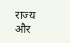राज्य और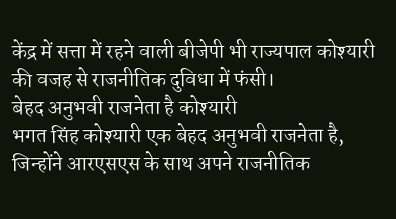केंद्र में सत्ता में रहने वाली बीजेपी भी राज्यपाल कोश्यारी की वजह से राजनीतिक दुविधा में फंसी।
बेहद अनुभवी राजनेता है कोश्यारी
भगत सिंह कोश्यारी एक बेहद अनुभवी राजनेता है, जिन्होंने आरएसएस के साथ अपने राजनीतिक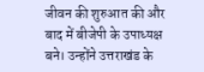जीवन की शुरुआत की और बाद में बीजेपी के उपाध्यक्ष बने। उन्होंने उत्तराखंड के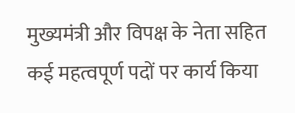मुख्यमंत्री और विपक्ष के नेता सहित कई महत्वपूर्ण पदों पर कार्य किया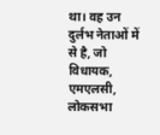था। वह उन दुर्लभ नेताओं में से है, जो विधायक, एमएलसी, लोकसभा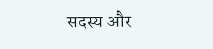सदस्य और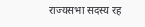राज्यसभा सदस्य रह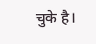चुके है।